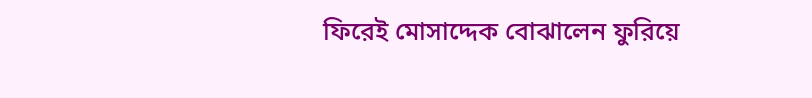ফিরেই মোসাদ্দেক বোঝালেন ফুরিয়ে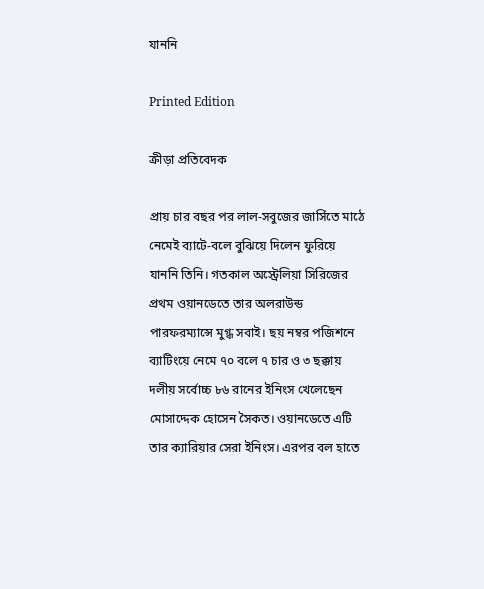যাননি

Printed Edition

ক্রীড়া প্রতিবেদক

প্রায় চার বছর পর লাল-সবুজের জার্সিতে মাঠে নেমেই ব্যাটে-বলে বুঝিয়ে দিলেন ফুরিয়ে যাননি তিনি। গতকাল অস্ট্রেলিয়া সিরিজের প্রথম ওয়ানডেতে তার অলরাউন্ড পারফরম্যান্সে মুগ্ধ সবাই। ছয় নম্বর পজিশনে ব্যাটিংয়ে নেমে ৭০ বলে ৭ চার ও ৩ ছক্কায় দলীয় সর্বোচ্চ ৮৬ রানের ইনিংস খেলেছেন মোসাদ্দেক হোসেন সৈকত। ওয়ানডেতে এটি তার ক্যারিয়ার সেরা ইনিংস। এরপর বল হাতে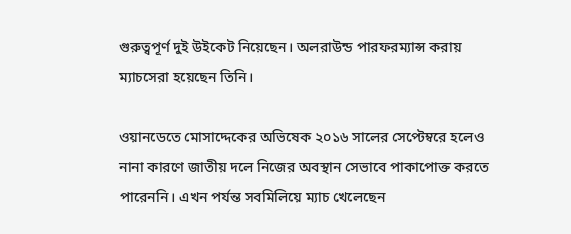গুরুত্বপূর্ণ দুই উইকেট নিয়েছেন। অলরাউন্ড পারফরম্যান্স করায় ম্যাচসেরা হয়েছেন তিনি।

ওয়ানডেতে মোসাদ্দেকের অভিষেক ২০১৬ সালের সেপ্টেম্বরে হলেও নানা কারণে জাতীয় দলে নিজের অবস্থান সেভাবে পাকাপোক্ত করতে পারেননি। এখন পর্যন্ত সবমিলিয়ে ম্যাচ খেলেছেন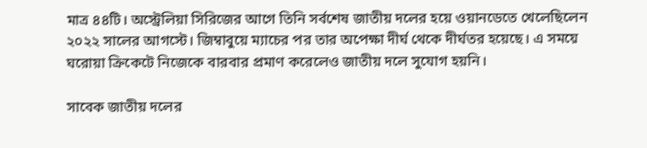মাত্র ৪৪টি। অস্ট্রেলিয়া সিরিজের আগে তিনি সর্বশেষ জাতীয় দলের হয়ে ওয়ানডেতে খেলেছিলেন ২০২২ সালের আগস্টে। জিম্বাবুয়ে ম্যাচের পর তার অপেক্ষা দীর্ঘ থেকে দীর্ঘতর হয়েছে। এ সময়ে ঘরোয়া ক্রিকেটে নিজেকে বারবার প্রমাণ করেলেও জাতীয় দলে সুযোগ হয়নি।

সাবেক জাতীয় দলের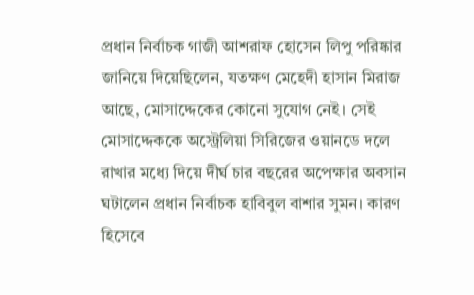প্রধান নির্বাচক গাজী আশরাফ হোসেন লিপু পরিষ্কার জানিয়ে দিয়েছিলেন, যতক্ষণ মেহেদী হাসান মিরাজ আছে, মোসাদ্দেকের কোনো সুযোগ নেই। সেই মোসাদ্দেককে অস্ট্রেলিয়া সিরিজের ওয়ানডে দলে রাখার মধ্যে দিয়ে দীর্ঘ চার বছরের অপেক্ষার অবসান ঘটালেন প্রধান নির্বাচক হাবিবুল বাশার সুমন। কারণ হিসেবে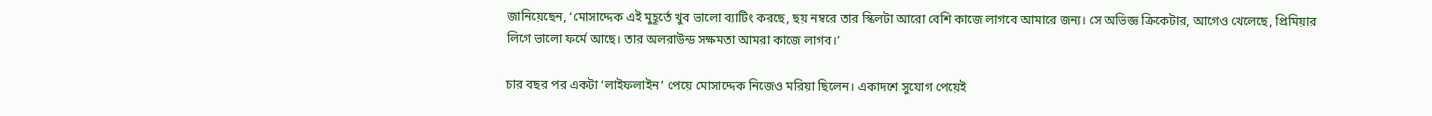জানিয়েছেন, ‘মোসাদ্দেক এই মুহূর্তে খুব ভালো ব্যাটিং করছে, ছয় নম্বরে তার স্কিলটা আরো বেশি কাজে লাগবে আমারে জন্য। সে অভিজ্ঞ ক্রিকেটার, আগেও খেলেছে, প্রিমিয়ার লিগে ভালো ফর্মে আছে। তার অলরাউন্ড সক্ষমতা আমরা কাজে লাগব।’

চার বছর পর একটা ‘লাইফলাইন’ পেয়ে মোসাদ্দেক নিজেও মরিয়া ছিলেন। একাদশে সুযোগ পেয়েই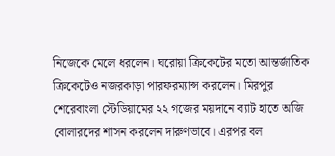নিজেকে মেলে ধরলেন। ঘরোয়া ক্রিকেটের মতো আন্তর্জাতিক ক্রিকেটেও নজরকাড়া পারফরম্যান্স করলেন। মিরপুর শেরেবাংলা স্টেডিয়ামের ২২ গজের ময়দানে ব্যাট হাতে অজি বোলারদের শাসন করলেন দারুণভাবে। এরপর বল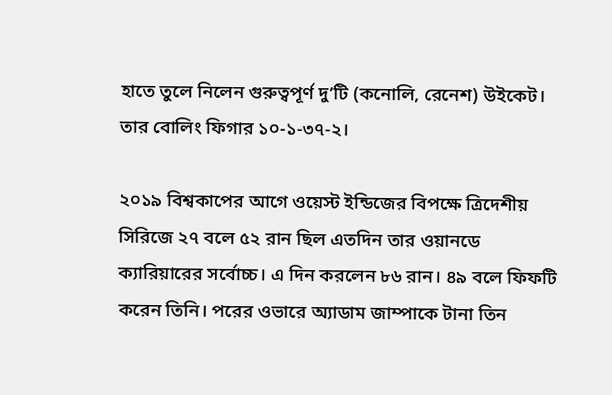হাতে তুলে নিলেন গুরুত্বপূর্ণ দু’টি (কনোলি, রেনেশ) উইকেট। তার বোলিং ফিগার ১০-১-৩৭-২।

২০১৯ বিশ্বকাপের আগে ওয়েস্ট ইন্ডিজের বিপক্ষে ত্রিদেশীয় সিরিজে ২৭ বলে ৫২ রান ছিল এতদিন তার ওয়ানডে ক্যারিয়ারের সর্বোচ্চ। এ দিন করলেন ৮৬ রান। ৪৯ বলে ফিফটি করেন তিনি। পরের ওভারে অ্যাডাম জাম্পাকে টানা তিন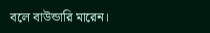বলে বাউন্ডারি মারেন।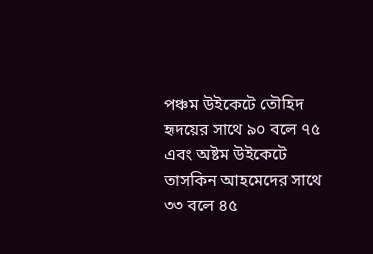পঞ্চম উইকেটে তৌহিদ হৃদয়ের সাথে ৯০ বলে ৭৫ এবং অষ্টম উইকেটে তাসকিন আহমেদের সাথে ৩৩ বলে ৪৫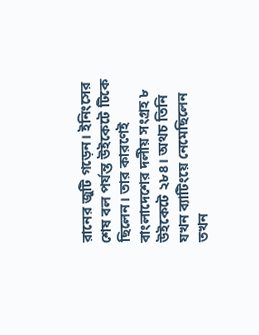রানের জুটি গড়েন। ইনিংসের শেষ বল পর্যন্ত উইকেটে টিকে ছিলেন। তার কারণেই বাংলাদেশের দলীয় সংগ্রহ ৮ উইকেটে ২৮৪। অথচ তিনি যখন ব্যাটিংয়ে নেমেছিলেন তখন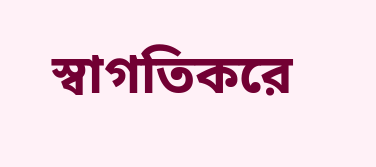স্বাগতিকরে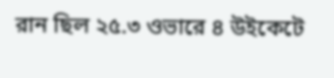রান ছিল ২৫.৩ ওভারে ৪ উইকেটে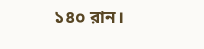১৪০ রান।